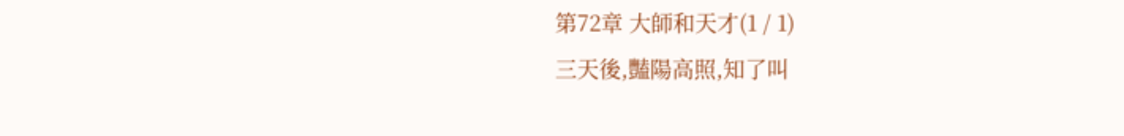第72章 大師和天才(1 / 1)
三天後,豔陽高照,知了叫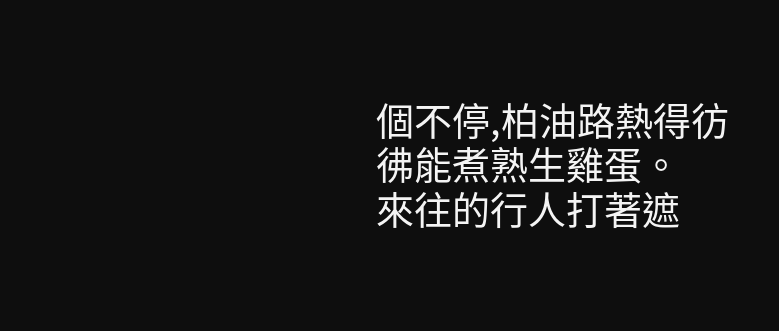個不停,柏油路熱得彷彿能煮熟生雞蛋。
來往的行人打著遮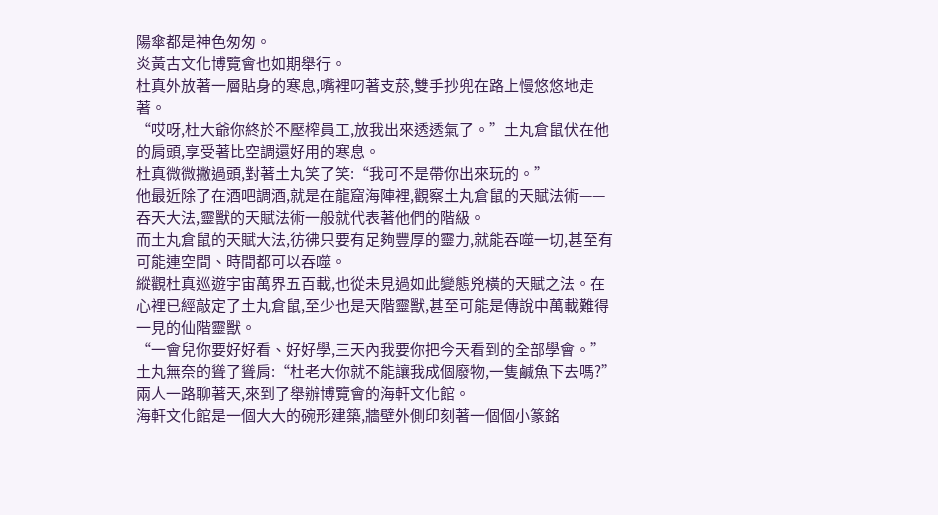陽傘都是神色匆匆。
炎黃古文化博覽會也如期舉行。
杜真外放著一層貼身的寒息,嘴裡叼著支菸,雙手抄兜在路上慢悠悠地走著。
“哎呀,杜大爺你終於不壓榨員工,放我出來透透氣了。”土丸倉鼠伏在他的肩頭,享受著比空調還好用的寒息。
杜真微微撇過頭,對著土丸笑了笑:“我可不是帶你出來玩的。”
他最近除了在酒吧調酒,就是在龍窟海陣裡,觀察土丸倉鼠的天賦法術——吞天大法,靈獸的天賦法術一般就代表著他們的階級。
而土丸倉鼠的天賦大法,彷彿只要有足夠豐厚的靈力,就能吞噬一切,甚至有可能連空間、時間都可以吞噬。
縱觀杜真巡遊宇宙萬界五百載,也從未見過如此變態兇橫的天賦之法。在心裡已經敲定了土丸倉鼠,至少也是天階靈獸,甚至可能是傳說中萬載難得一見的仙階靈獸。
“一會兒你要好好看、好好學,三天內我要你把今天看到的全部學會。”
土丸無奈的聳了聳肩:“杜老大你就不能讓我成個廢物,一隻鹹魚下去嗎?”
兩人一路聊著天,來到了舉辦博覽會的海軒文化館。
海軒文化館是一個大大的碗形建築,牆壁外側印刻著一個個小篆銘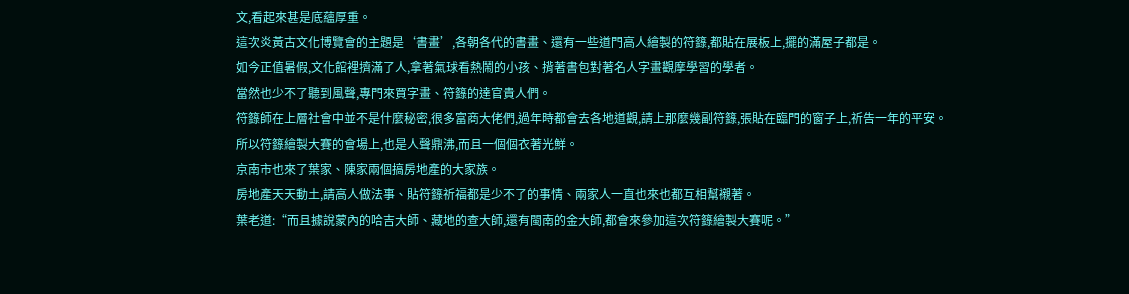文,看起來甚是底蘊厚重。
這次炎黃古文化博覽會的主題是‘書畫’,各朝各代的書畫、還有一些道門高人繪製的符籙,都貼在展板上,擺的滿屋子都是。
如今正值暑假,文化館裡擠滿了人,拿著氣球看熱鬧的小孩、揹著書包對著名人字畫觀摩學習的學者。
當然也少不了聽到風聲,專門來買字畫、符籙的達官貴人們。
符籙師在上層社會中並不是什麼秘密,很多富商大佬們,過年時都會去各地道觀,請上那麼幾副符籙,張貼在臨門的窗子上,祈告一年的平安。
所以符籙繪製大賽的會場上,也是人聲鼎沸,而且一個個衣著光鮮。
京南市也來了葉家、陳家兩個搞房地產的大家族。
房地產天天動土,請高人做法事、貼符籙祈福都是少不了的事情、兩家人一直也來也都互相幫襯著。
葉老道:“而且據說蒙內的哈吉大師、藏地的查大師,還有閩南的金大師,都會來參加這次符籙繪製大賽呢。”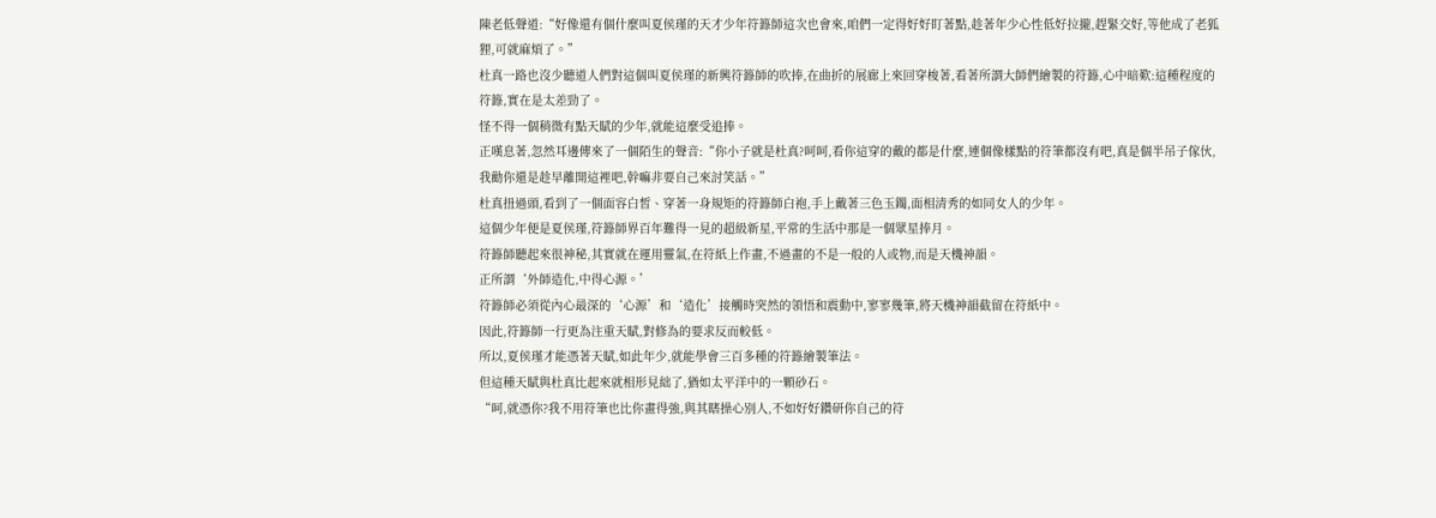陳老低聲道:“好像還有個什麼叫夏侯瑾的天才少年符籙師這次也會來,咱們一定得好好盯著點,趁著年少心性低好拉攏,趕緊交好,等他成了老狐狸,可就麻煩了。”
杜真一路也沒少聽道人們對這個叫夏侯瑾的新興符籙師的吹捧,在曲折的展廊上來回穿梭著,看著所謂大師們繪製的符籙,心中暗歎:這種程度的符籙,實在是太差勁了。
怪不得一個稍微有點天賦的少年,就能這麼受追捧。
正嘆息著,忽然耳邊傳來了一個陌生的聲音:“你小子就是杜真?呵呵,看你這穿的戴的都是什麼,連個像樣點的符筆都沒有吧,真是個半吊子傢伙,我勸你還是趁早離開這裡吧,幹嘛非要自己來討笑話。”
杜真扭過頭,看到了一個面容白皙、穿著一身規矩的符籙師白袍,手上戴著三色玉鐲,面相清秀的如同女人的少年。
這個少年便是夏侯瑾,符籙師界百年難得一見的超級新星,平常的生活中那是一個眾星捧月。
符籙師聽起來很神秘,其實就在運用靈氣,在符紙上作畫,不過畫的不是一般的人或物,而是天機神韻。
正所謂‘外師造化,中得心源。’
符籙師必須從內心最深的‘心源’和‘造化’接觸時突然的領悟和震動中,寥寥幾筆,將天機神韻截留在符紙中。
因此,符籙師一行更為注重天賦,對修為的要求反而較低。
所以,夏侯瑾才能憑著天賦,如此年少,就能學會三百多種的符籙繪製筆法。
但這種天賦與杜真比起來就相形見絀了,猶如太平洋中的一顆砂石。
“呵,就憑你?我不用符筆也比你畫得強,與其瞎操心別人,不如好好鑽研你自己的符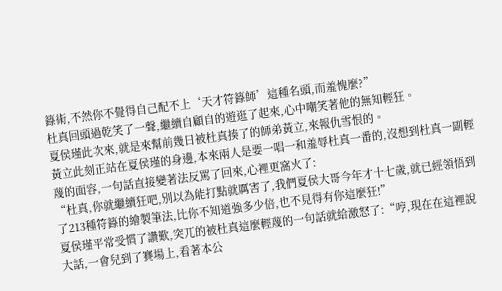籙術,不然你不覺得自己配不上‘天才符籙師’這種名頭,而羞愧麼?”
杜真回頭過乾笑了一聲,繼續自顧自的遊逛了起來,心中嘲笑著他的無知輕狂。
夏侯瑾此次來,就是來幫前幾日被杜真揍了的師弟黃立,來報仇雪恨的。
黃立此刻正站在夏侯瑾的身邊,本來兩人是要一唱一和羞辱杜真一番的,沒想到杜真一副輕蔑的面容,一句話直接變著法反罵了回來,心裡更窩火了:
“杜真,你就繼續狂吧,別以為能打點就厲害了,我們夏侯大哥今年才十七歲,就已經領悟到了213種符籙的繪製筆法,比你不知道強多少倍,也不見得有你這麼狂!”
夏侯瑾平常受慣了讚歎,突兀的被杜真這麼輕蔑的一句話就給激怒了:“哼,現在在這裡說大話,一會兒到了賽場上,看著本公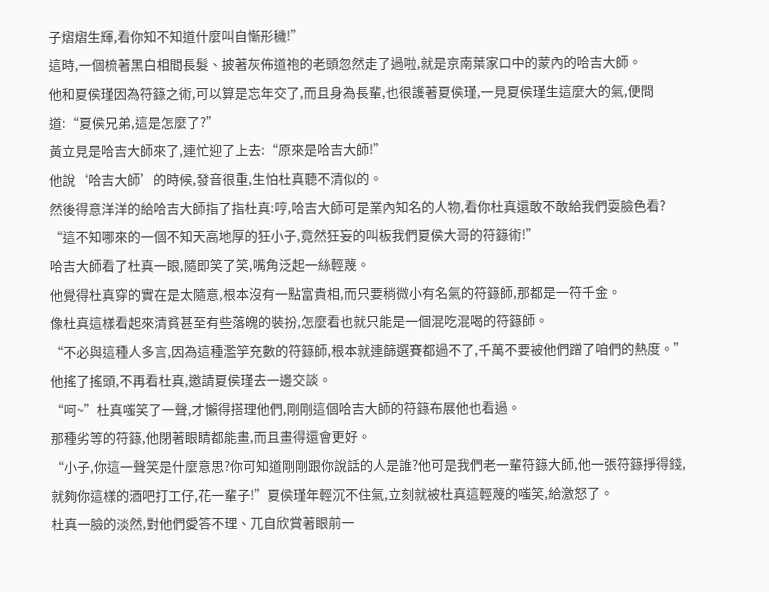子熠熠生輝,看你知不知道什麼叫自慚形穢!”
這時,一個梳著黑白相間長髮、披著灰佈道袍的老頭忽然走了過啦,就是京南葉家口中的蒙內的哈吉大師。
他和夏侯瑾因為符籙之術,可以算是忘年交了,而且身為長輩,也很護著夏侯瑾,一見夏侯瑾生這麼大的氣,便問道:“夏侯兄弟,這是怎麼了?”
黃立見是哈吉大師來了,連忙迎了上去:“原來是哈吉大師!”
他說‘哈吉大師’的時候,發音很重,生怕杜真聽不清似的。
然後得意洋洋的給哈吉大師指了指杜真:哼,哈吉大師可是業內知名的人物,看你杜真還敢不敢給我們耍臉色看?
“這不知哪來的一個不知天高地厚的狂小子,竟然狂妄的叫板我們夏侯大哥的符籙術!”
哈吉大師看了杜真一眼,隨即笑了笑,嘴角泛起一絲輕蔑。
他覺得杜真穿的實在是太隨意,根本沒有一點富貴相,而只要稍微小有名氣的符籙師,那都是一符千金。
像杜真這樣看起來清貧甚至有些落魄的裝扮,怎麼看也就只能是一個混吃混喝的符籙師。
“不必與這種人多言,因為這種濫竽充數的符籙師,根本就連篩選賽都過不了,千萬不要被他們蹭了咱們的熱度。”他搖了搖頭,不再看杜真,邀請夏侯瑾去一邊交談。
“呵~”杜真嗤笑了一聲,才懶得搭理他們,剛剛這個哈吉大師的符籙布展他也看過。
那種劣等的符籙,他閉著眼睛都能畫,而且畫得還會更好。
“小子,你這一聲笑是什麼意思?你可知道剛剛跟你說話的人是誰?他可是我們老一輩符籙大師,他一張符籙掙得錢,就夠你這樣的酒吧打工仔,花一輩子!”夏侯瑾年輕沉不住氣,立刻就被杜真這輕蔑的嗤笑,給激怒了。
杜真一臉的淡然,對他們愛答不理、兀自欣賞著眼前一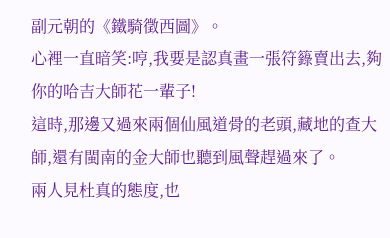副元朝的《鐵騎徵西圖》。
心裡一直暗笑:哼,我要是認真畫一張符籙賣出去,夠你的哈吉大師花一輩子!
這時,那邊又過來兩個仙風道骨的老頭,藏地的查大師,還有閩南的金大師也聽到風聲趕過來了。
兩人見杜真的態度,也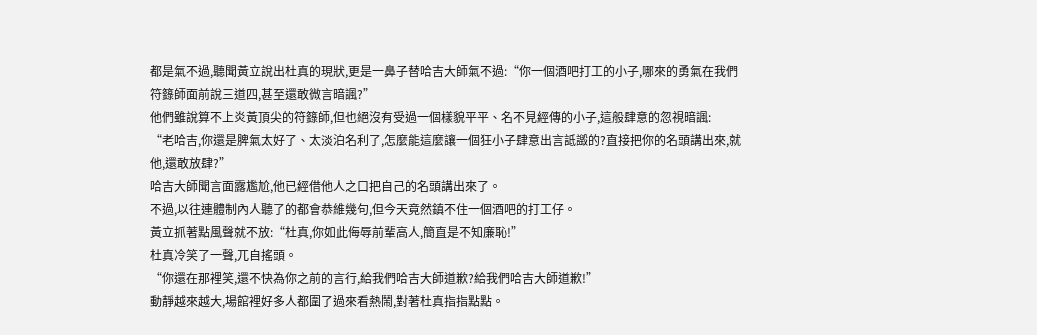都是氣不過,聽聞黃立說出杜真的現狀,更是一鼻子替哈吉大師氣不過:“你一個酒吧打工的小子,哪來的勇氣在我們符籙師面前說三道四,甚至還敢微言暗諷?”
他們雖說算不上炎黃頂尖的符籙師,但也絕沒有受過一個樣貌平平、名不見經傳的小子,這般肆意的忽視暗諷:
“老哈吉,你還是脾氣太好了、太淡泊名利了,怎麼能這麼讓一個狂小子肆意出言詆譭的?直接把你的名頭講出來,就他,還敢放肆?”
哈吉大師聞言面露尷尬,他已經借他人之口把自己的名頭講出來了。
不過,以往連體制內人聽了的都會恭維幾句,但今天竟然鎮不住一個酒吧的打工仔。
黃立抓著點風聲就不放:“杜真,你如此侮辱前輩高人,簡直是不知廉恥!”
杜真冷笑了一聲,兀自搖頭。
“你還在那裡笑,還不快為你之前的言行,給我們哈吉大師道歉?給我們哈吉大師道歉!”
動靜越來越大,場館裡好多人都圍了過來看熱鬧,對著杜真指指點點。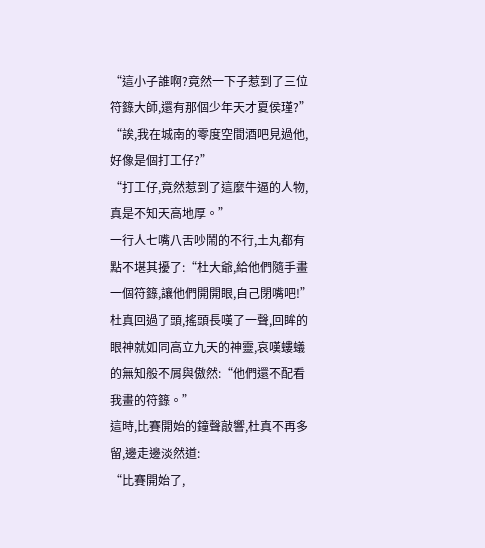“這小子誰啊?竟然一下子惹到了三位符籙大師,還有那個少年天才夏侯瑾?”
“誒,我在城南的零度空間酒吧見過他,好像是個打工仔?”
“打工仔,竟然惹到了這麼牛逼的人物,真是不知天高地厚。”
一行人七嘴八舌吵鬧的不行,土丸都有點不堪其擾了:“杜大爺,給他們隨手畫一個符籙,讓他們開開眼,自己閉嘴吧!”
杜真回過了頭,搖頭長嘆了一聲,回眸的眼神就如同高立九天的神靈,哀嘆螻蟻的無知般不屑與傲然:“他們還不配看我畫的符籙。”
這時,比賽開始的鐘聲敲響,杜真不再多留,邊走邊淡然道:
“比賽開始了,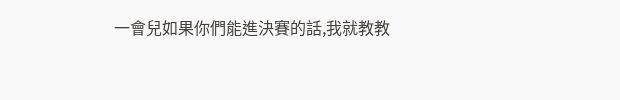一會兒如果你們能進決賽的話,我就教教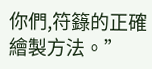你們,符籙的正確繪製方法。”